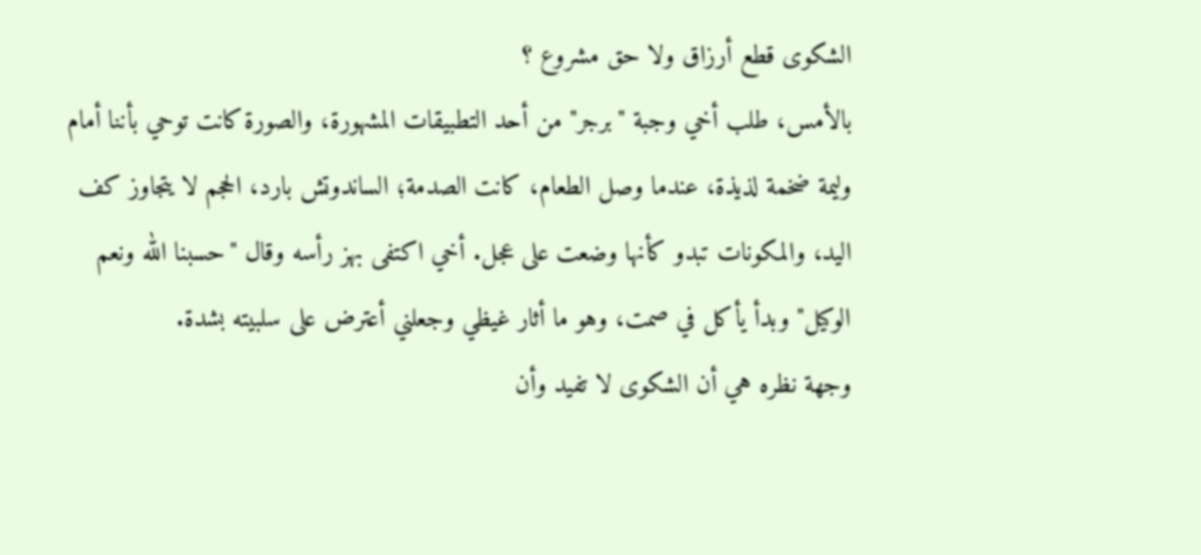الشكوى قطع أرزاق ولا حق مشروع ؟
بالأمس، طلب أخي وجبة "برجر" من أحد التطبيقات المشهورة، والصورة كانت توحي بأننا أمام وليمة ضخمة لذيذة، عندما وصل الطعام، كانت الصدمة؛ الساندوتش بارد، الحجم لا يتجاوز كف اليد، والمكونات تبدو كأنها وضعت على عجل. أخي اكتفى بهز رأسه وقال "حسبنا الله ونعم الوكيل" وبدأ يأكل في صمت، وهو ما أثار غيظي وجعلني أعترض على سلبيته بشدة.
وجهة نظره هي أن الشكوى لا تفيد وأن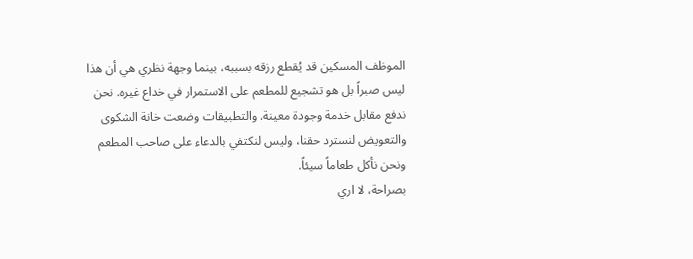الموظف المسكين قد يُقطع رزقه بسببه، بينما وجهة نظري هي أن هذا ليس صبراً بل هو تشجيع للمطعم على الاستمرار في خداع غيره. نحن ندفع مقابل خدمة وجودة معينة. والتطبيقات وضعت خانة الشكوى والتعويض لنسترد حقنا، وليس لنكتفي بالدعاء على صاحب المطعم ونحن نأكل طعاماً سيئاً.
بصراحة، لا اري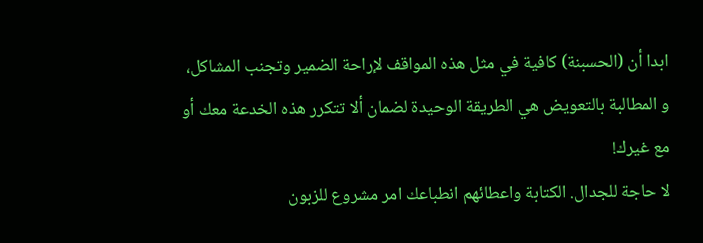ابدا أن (الحسبنة) كافية في مثل هذه المواقف لإراحة الضمير وتجنب المشاكل، و المطالبة بالتعويض هي الطريقة الوحيدة لضمان ألا تتكرر هذه الخدعة معك أو مع غيرك!
لا حاجة للجدال. الكتابة واعطائهم انطباعك امر مشروع للزبون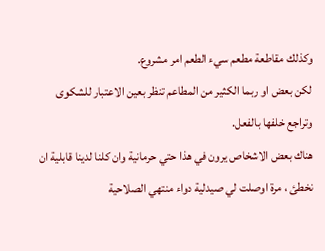وكذلك مقاطعة مطعم سيء الطعم امر مشروع.
لكن بعض او ربما الكثير من المطاعم تنظر بعين الاعتبار للشكوى وتراجع خلفها بالفعل.
هناك بعض الاشخاص يرون في هذا حتي حرمانية وان كلنا لدينا قابلية ان نخطئ ، مرة اوصلت لي صيدلية دواء منتهي الصلاحية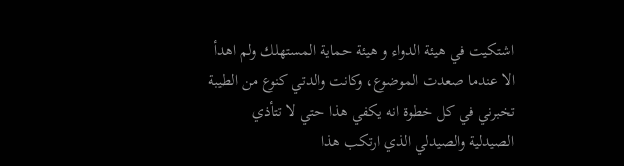اشتكيت في هيئة الدواء و هيئة حماية المستهلك ولم اهدأ الا عندما صعدت الموضوع، وكانت والدتي كنوع من الطيبة تخبرني في كل خطوة انه يكفي هذا حتي لا تتأذي الصيدلية والصيدلي الذي ارتكب هذا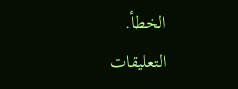الخطأ.
التعليقات